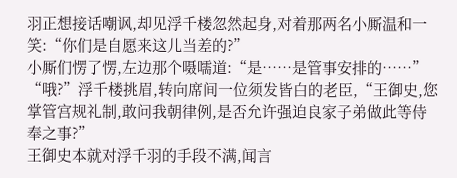羽正想接话嘲讽,却见浮千楼忽然起身,对着那两名小厮温和一笑:“你们是自愿来这儿当差的?”
小厮们愣了愣,左边那个嗫嚅道:“是……是管事安排的……”
“哦?”浮千楼挑眉,转向席间一位须发皆白的老臣,“王御史,您掌管宫规礼制,敢问我朝律例,是否允许强迫良家子弟做此等侍奉之事?”
王御史本就对浮千羽的手段不满,闻言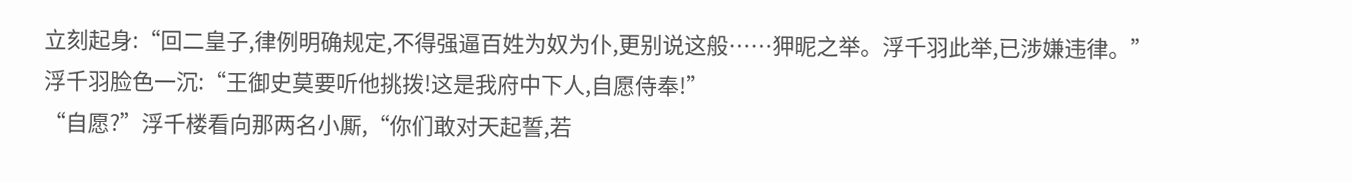立刻起身:“回二皇子,律例明确规定,不得强逼百姓为奴为仆,更别说这般……狎昵之举。浮千羽此举,已涉嫌违律。”
浮千羽脸色一沉:“王御史莫要听他挑拨!这是我府中下人,自愿侍奉!”
“自愿?”浮千楼看向那两名小厮,“你们敢对天起誓,若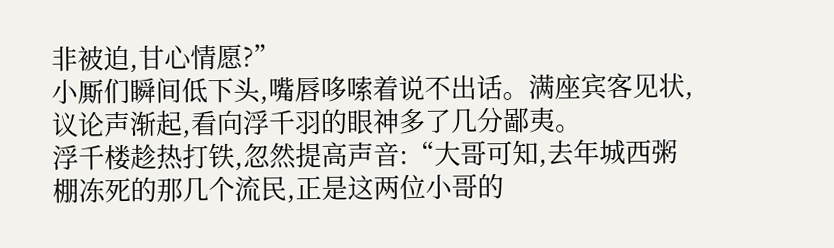非被迫,甘心情愿?”
小厮们瞬间低下头,嘴唇哆嗦着说不出话。满座宾客见状,议论声渐起,看向浮千羽的眼神多了几分鄙夷。
浮千楼趁热打铁,忽然提高声音:“大哥可知,去年城西粥棚冻死的那几个流民,正是这两位小哥的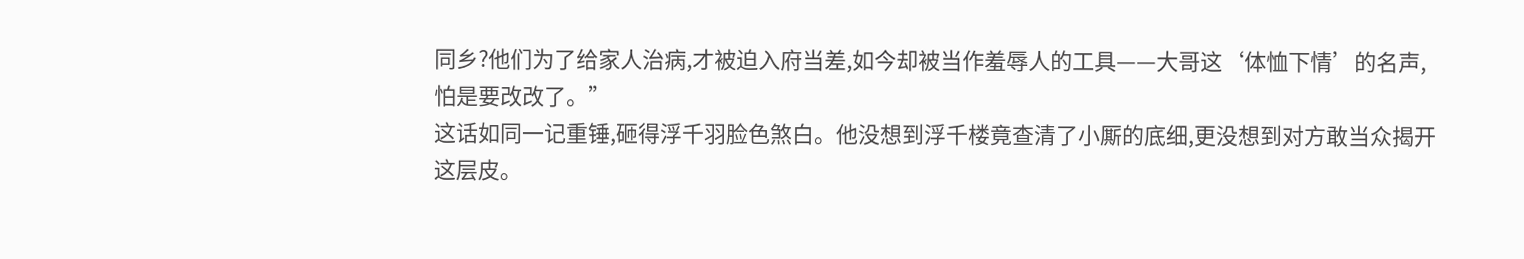同乡?他们为了给家人治病,才被迫入府当差,如今却被当作羞辱人的工具——大哥这‘体恤下情’的名声,怕是要改改了。”
这话如同一记重锤,砸得浮千羽脸色煞白。他没想到浮千楼竟查清了小厮的底细,更没想到对方敢当众揭开这层皮。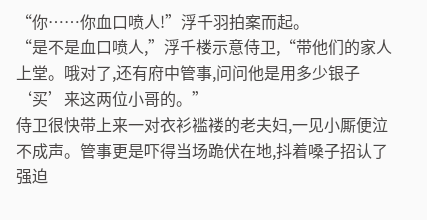“你……你血口喷人!”浮千羽拍案而起。
“是不是血口喷人,”浮千楼示意侍卫,“带他们的家人上堂。哦对了,还有府中管事,问问他是用多少银子‘买’来这两位小哥的。”
侍卫很快带上来一对衣衫褴褛的老夫妇,一见小厮便泣不成声。管事更是吓得当场跪伏在地,抖着嗓子招认了强迫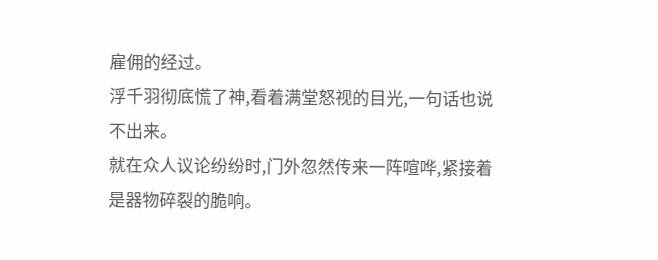雇佣的经过。
浮千羽彻底慌了神,看着满堂怒视的目光,一句话也说不出来。
就在众人议论纷纷时,门外忽然传来一阵喧哗,紧接着是器物碎裂的脆响。